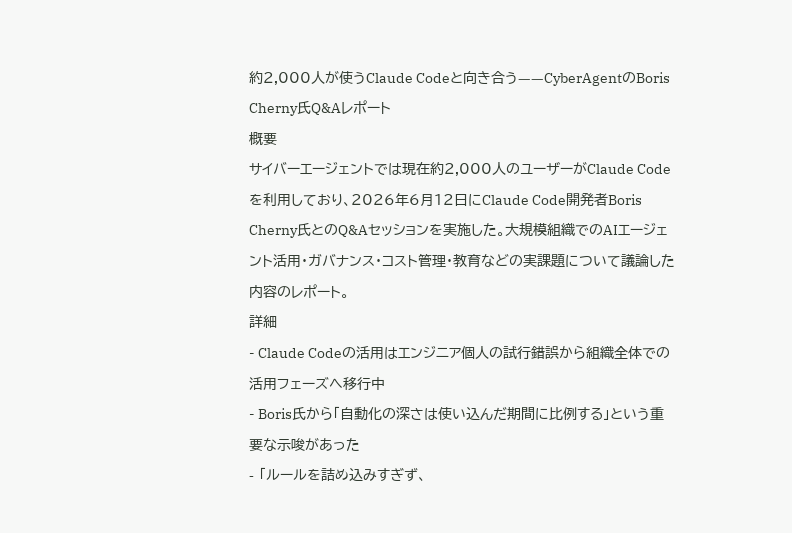約2,000人が使うClaude Codeと向き合う——CyberAgentのBoris Cherny氏Q&Aレポート
概要
サイバーエージェントでは現在約2,000人のユーザーがClaude Codeを利用しており、2026年6月12日にClaude Code開発者Boris Cherny氏とのQ&Aセッションを実施した。大規模組織でのAIエージェント活用・ガバナンス・コスト管理・教育などの実課題について議論した内容のレポート。
詳細
- Claude Codeの活用はエンジニア個人の試行錯誤から組織全体での活用フェーズへ移行中
- Boris氏から「自動化の深さは使い込んだ期間に比例する」という重要な示唆があった
- 「ルールを詰め込みすぎず、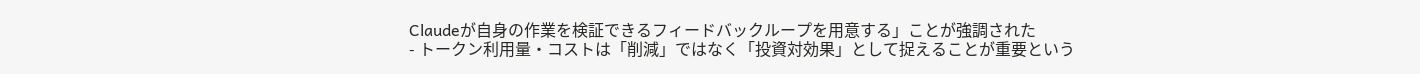Claudeが自身の作業を検証できるフィードバックループを用意する」ことが強調された
- トークン利用量・コストは「削減」ではなく「投資対効果」として捉えることが重要という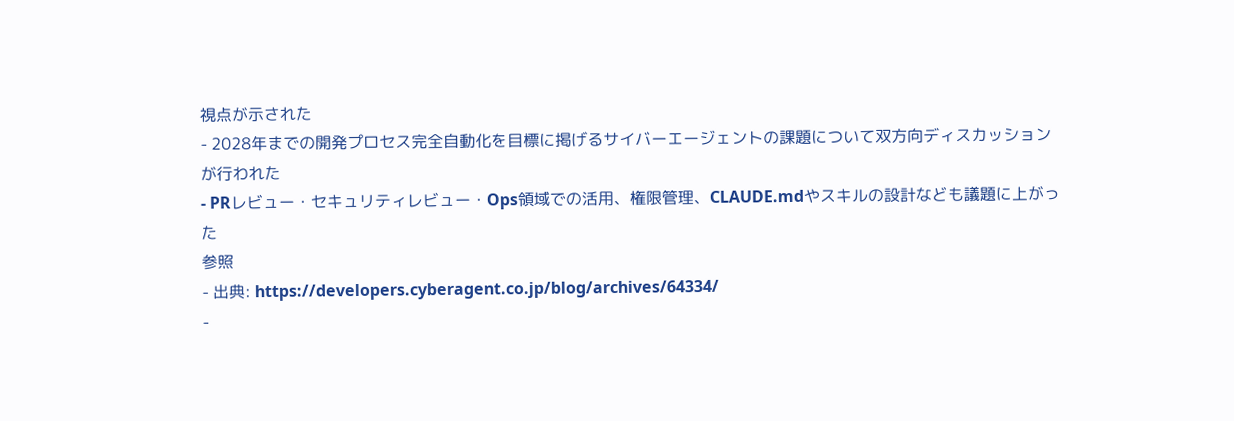視点が示された
- 2028年までの開発プロセス完全自動化を目標に掲げるサイバーエージェントの課題について双方向ディスカッションが行われた
- PRレビュー・セキュリティレビュー・Ops領域での活用、権限管理、CLAUDE.mdやスキルの設計なども議題に上がった
参照
- 出典: https://developers.cyberagent.co.jp/blog/archives/64334/
-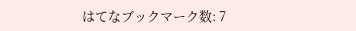はてなブックマーク数: 7